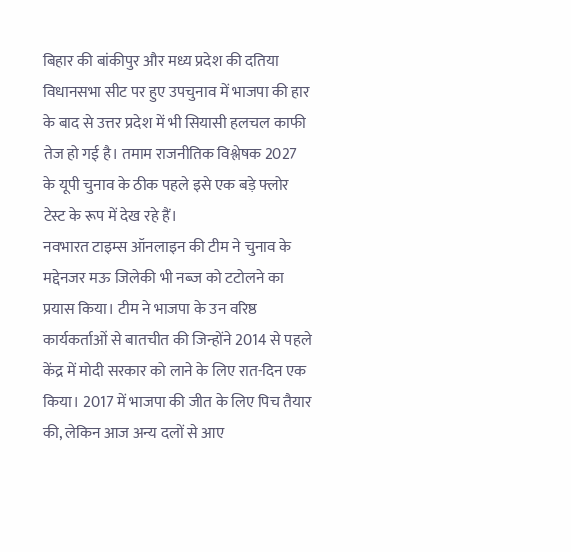बिहार की बांकीपुर और मध्य प्रदेश की दतिया विधानसभा सीट पर हुए उपचुनाव में भाजपा की हार के बाद से उत्तर प्रदेश में भी सियासी हलचल काफी तेज हो गई है। तमाम राजनीतिक विश्लेषक 2027 के यूपी चुनाव के ठीक पहले इसे एक बड़े फ्लोर टेस्ट के रूप में देख रहे हैं।
नवभारत टाइम्स ऑनलाइन की टीम ने चुनाव के मद्देनजर मऊ जिलेकी भी नब्ज को टटोलने का प्रयास किया। टीम ने भाजपा के उन वरिष्ठ कार्यकर्ताओं से बातचीत की जिन्होंने 2014 से पहले केंद्र में मोदी सरकार को लाने के लिए रात-दिन एक किया। 2017 में भाजपा की जीत के लिए पिच तैयार की, लेकिन आज अन्य दलों से आए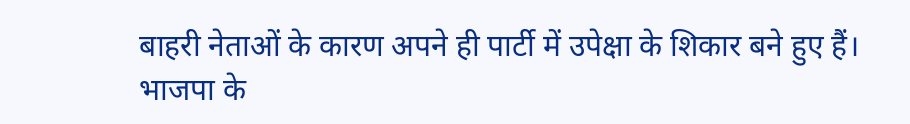बाहरी नेताओं के कारण अपने ही पार्टी में उपेक्षा के शिकार बने हुए हैं। भाजपा के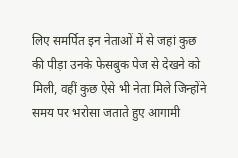लिए समर्पित इन नेताओं में से जहां कुछ की पीड़ा उनके फेसबुक पेज से देखने को मिली, वहीं कुछ ऐसे भी नेता मिले जिन्होंने समय पर भरोसा जताते हुए आगामी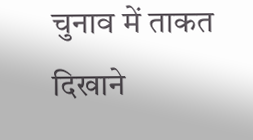चुनाव में ताकत दिखाने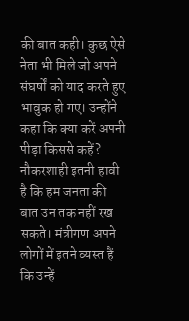की बात कही। कुछ ऐसे नेता भी मिले जो अपने संघर्षों को याद करते हुए भावुक हो गए। उन्होंने कहा कि क्या करें अपनी पीड़ा किससे कहें? नौकरशाही इतनी हावी है कि हम जनता की बात उन तक नहीं रख सकते। मंत्रीगण अपने लोगों में इतने व्यस्त हैं कि उन्हें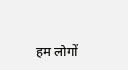हम लोगों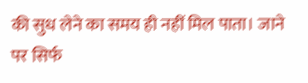की सुध लेने का समय ही नहीं मिल पाता। जाने पर सिर्फ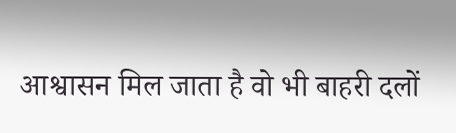आश्वासन मिल जाता है वो भी बाहरी दलों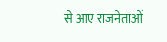से आए राजनेताओं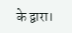के द्वारा।